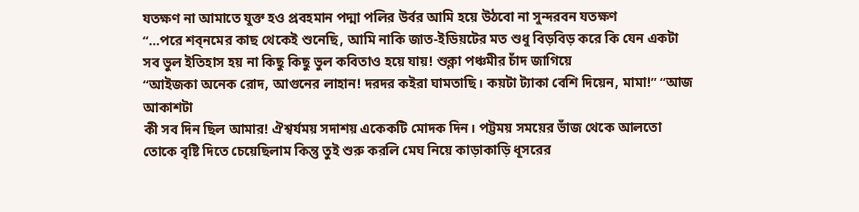যতক্ষণ না আমাতে যুক্ত হও প্রবহমান পদ্মা পলির উর্বর আমি হয়ে উঠবো না সুন্দরবন যতক্ষণ
“…পরে শব্নমের কাছ থেকেই শুনেছি, আমি নাকি জাত-ইডিয়টের মত শুধু বিড়বিড় করে কি যেন একটা
সব ভুল ইতিহাস হয় না কিছু কিছু ভুল কবিতাও হয়ে যায়! শুক্লা পঞ্চমীর চাঁদ জাগিয়ে
“আইজকা অনেক রোদ, আগুনের লাহান! দরদর কইরা ঘামতাছি। কয়টা ট্যাকা বেশি দিয়েন, মামা!” “আজ আকাশটা
কী সব দিন ছিল আমার! ঐশ্বর্যময় সদাশয় একেকটি মোদক দিন। পট্টময় সময়ের ভাঁজ থেকে আলতো
তোকে বৃষ্টি দিতে চেয়েছিলাম কিন্তু তুই শুরু করলি মেঘ নিয়ে কাড়াকাড়ি ধূসরের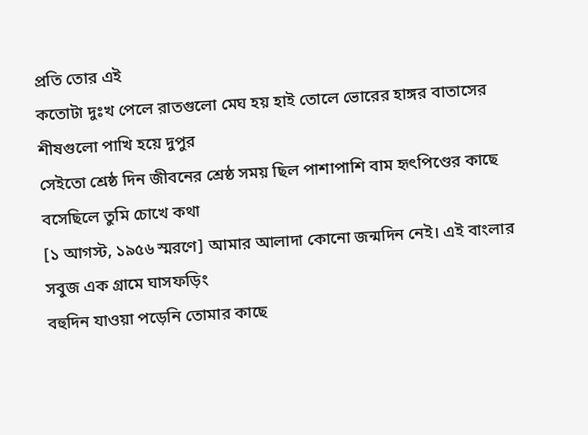প্রতি তোর এই
কতোটা দুঃখ পেলে রাতগুলো মেঘ হয় হাই তোলে ভোরের হাঙ্গর বাতাসের শীষগুলো পাখি হয়ে দুপুর
সেইতো শ্রেষ্ঠ দিন জীবনের শ্রেষ্ঠ সময় ছিল পাশাপাশি বাম হৃৎপিণ্ডের কাছে বসেছিলে তুমি চোখে কথা
[১ আগস্ট, ১৯৫৬ স্মরণে] আমার আলাদা কোনো জন্মদিন নেই। এই বাংলার সবুজ এক গ্রামে ঘাসফড়িং
বহুদিন যাওয়া পড়েনি তোমার কাছে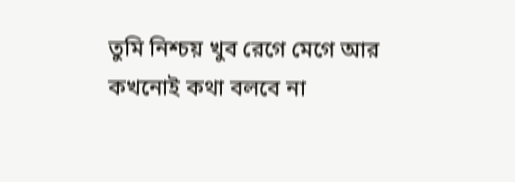তুমি নিশ্চয় খুব রেগে মেগে আর কখনোই কথা বলবে না